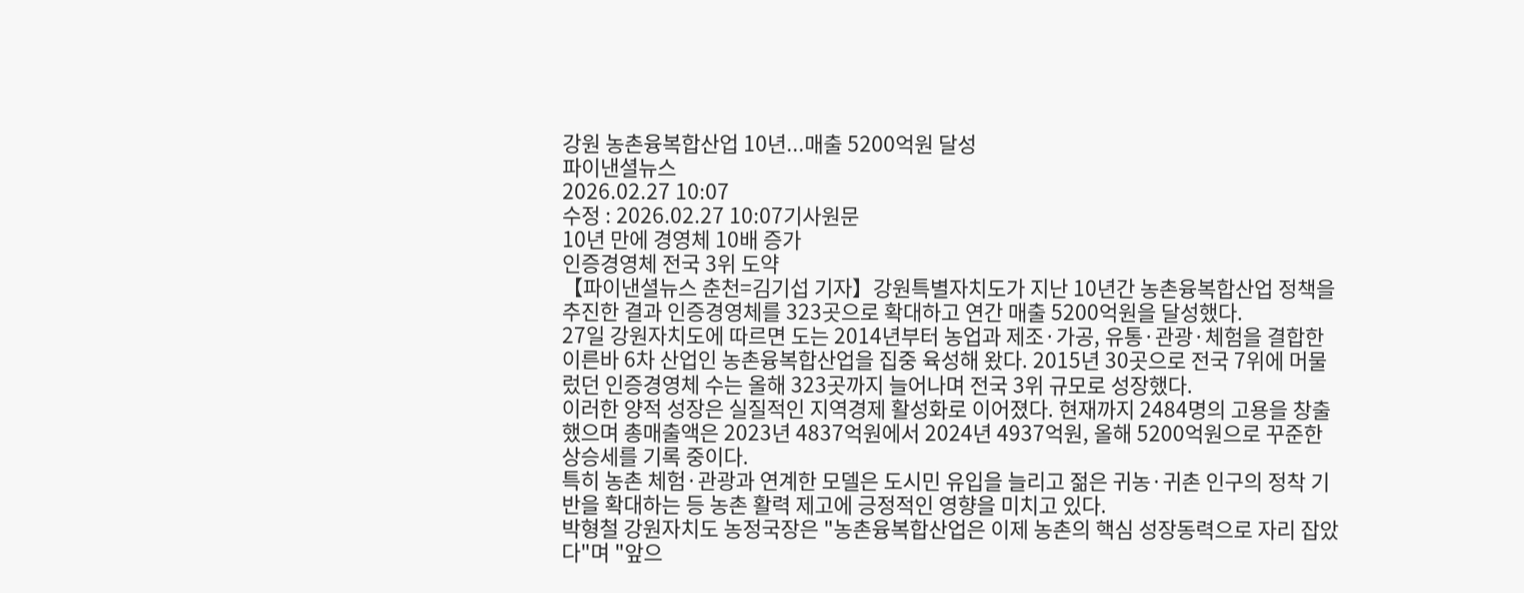강원 농촌융복합산업 10년...매출 5200억원 달성
파이낸셜뉴스
2026.02.27 10:07
수정 : 2026.02.27 10:07기사원문
10년 만에 경영체 10배 증가
인증경영체 전국 3위 도약
【파이낸셜뉴스 춘천=김기섭 기자】강원특별자치도가 지난 10년간 농촌융복합산업 정책을 추진한 결과 인증경영체를 323곳으로 확대하고 연간 매출 5200억원을 달성했다.
27일 강원자치도에 따르면 도는 2014년부터 농업과 제조·가공, 유통·관광·체험을 결합한 이른바 6차 산업인 농촌융복합산업을 집중 육성해 왔다. 2015년 30곳으로 전국 7위에 머물렀던 인증경영체 수는 올해 323곳까지 늘어나며 전국 3위 규모로 성장했다.
이러한 양적 성장은 실질적인 지역경제 활성화로 이어졌다. 현재까지 2484명의 고용을 창출했으며 총매출액은 2023년 4837억원에서 2024년 4937억원, 올해 5200억원으로 꾸준한 상승세를 기록 중이다.
특히 농촌 체험·관광과 연계한 모델은 도시민 유입을 늘리고 젊은 귀농·귀촌 인구의 정착 기반을 확대하는 등 농촌 활력 제고에 긍정적인 영향을 미치고 있다.
박형철 강원자치도 농정국장은 "농촌융복합산업은 이제 농촌의 핵심 성장동력으로 자리 잡았다"며 "앞으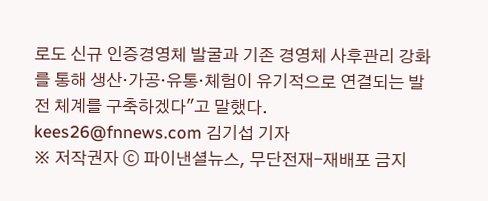로도 신규 인증경영체 발굴과 기존 경영체 사후관리 강화를 통해 생산·가공·유통·체험이 유기적으로 연결되는 발전 체계를 구축하겠다"고 말했다.
kees26@fnnews.com 김기섭 기자
※ 저작권자 ⓒ 파이낸셜뉴스, 무단전재-재배포 금지